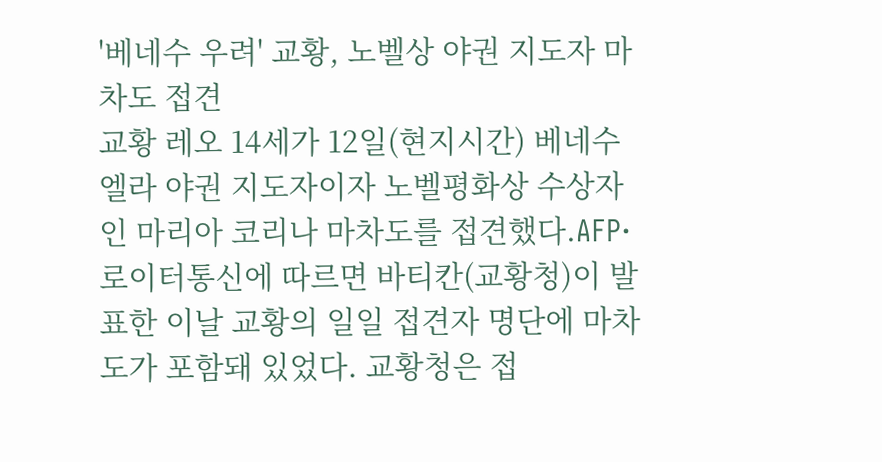'베네수 우려' 교황, 노벨상 야권 지도자 마차도 접견
교황 레오 14세가 12일(현지시간) 베네수엘라 야권 지도자이자 노벨평화상 수상자인 마리아 코리나 마차도를 접견했다.AFP·로이터통신에 따르면 바티칸(교황청)이 발표한 이날 교황의 일일 접견자 명단에 마차도가 포함돼 있었다. 교황청은 접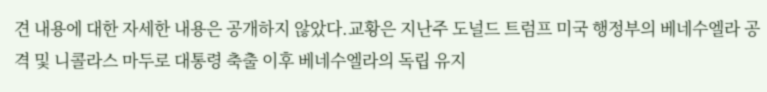견 내용에 대한 자세한 내용은 공개하지 않았다.교황은 지난주 도널드 트럼프 미국 행정부의 베네수엘라 공격 및 니콜라스 마두로 대통령 축출 이후 베네수엘라의 독립 유지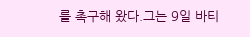를 촉구해 왔다.그는 9일 바티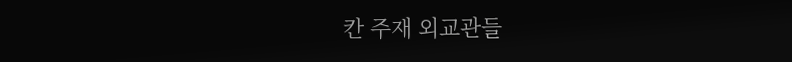칸 주재 외교관들